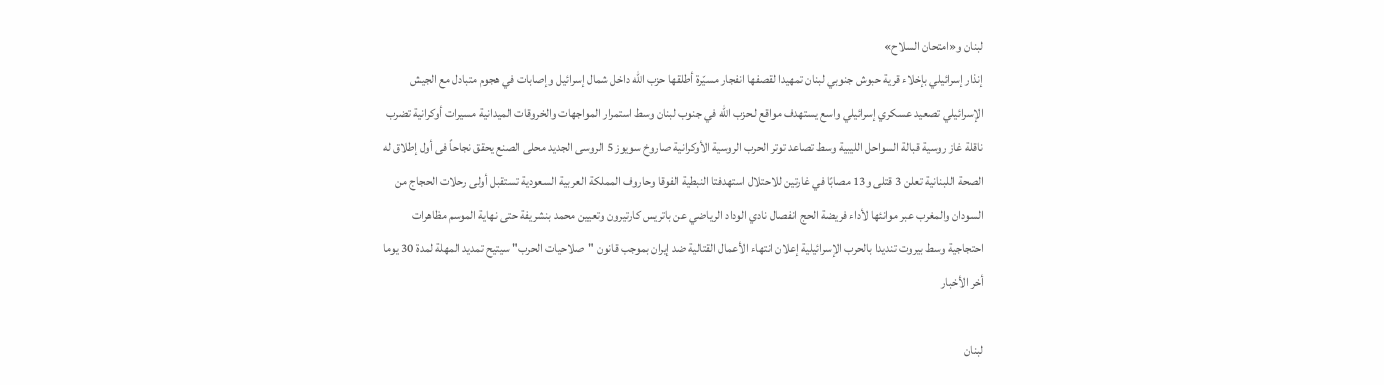لبنان و«امتحان السلاح»
إنذار إسرائيلي بإخلاء قرية حبوش جنوبي لبنان تمهيدا لقصفها انفجار مسيّرة أطلقها حزب الله داخل شمال إسرائيل وإصابات في هجوم متبادل مع الجيش الإسرائيلي تصعيد عسكري إسرائيلي واسع يستهدف مواقع لـحزب الله في جنوب لبنان وسط استمرار المواجهات والخروقات الميدانية مسيرات أوكرانية تضرب ناقلة غاز روسية قبالة السواحل الليبية وسط تصاعد توتر الحرب الروسية الأوكرانية صاروخ سويوز 5 الروسى الجديد محلى الصنع يحقق نجاحاً فى أول إطلاق له الصحة اللبنانية تعلن 3 قتلى و13 مصابًا في غارتين للاحتلال استهدفتا النبطية الفوقا وحاروف المملكة العربية السعودية تستقبل أولى رحلات الحجاج من السودان والمغرب عبر موانئها لأداء فريضة الحج انفصال نادي الوداد الرياضي عن باتريس كارتيرون وتعيين محمد بنشريفة حتى نهاية الموسم مظاهرات احتجاجية وسط بيروت تنديدا بالحرب الإسرائيلية إعلان انتهاء الأعمال القتالية ضد إيران بموجب قانون "صلاحيات الحرب" سيتيح تمديد المهلة لمدة 30 يوما
أخر الأخبار

لبنان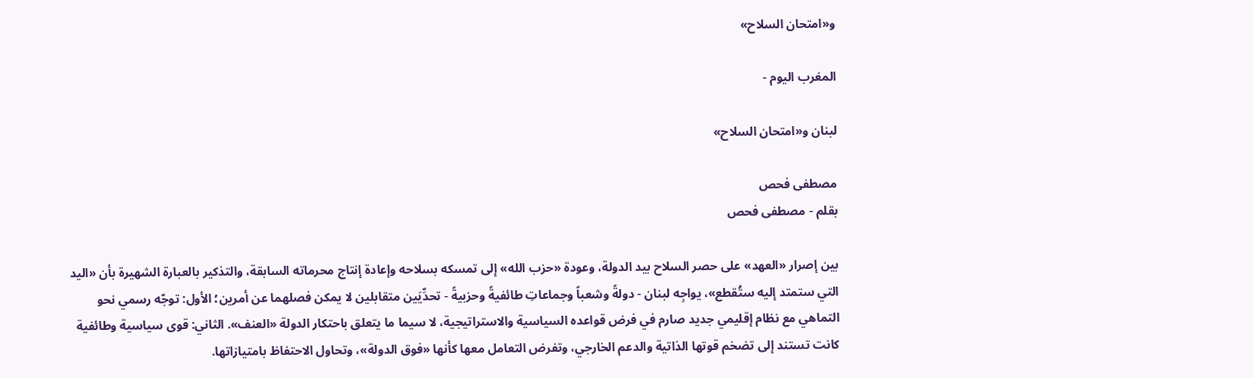و«امتحان السلاح»

المغرب اليوم -

لبنان و«امتحان السلاح»

مصطفى فحص
بقلم - مصطفى فحص

بين إصرار «العهد» على حصر السلاح بيد الدولة، وعودة «حزب الله» إلى تمسكه بسلاحه وإعادة إنتاج محرماته السابقة، والتذكير بالعبارة الشهيرة بأن «اليد التي ستمتد إليه ستُقطع»، يواجِه لبنان - دولةً وشعباً وجماعاتِ طائفيةً وحزبيةً - تحدِّيَين متقابلين لا يمكن فصلهما عن أمرين؛ الأول: توجّه رسمي نحو التماهي مع نظام إقليمي جديد صارم في فرض قواعده السياسية والاستراتيجية، لا سيما ما يتعلق باحتكار الدولة «العنف». الثاني: قوى سياسية وطائفية كانت تستند إلى تضخم قوتها الذاتية والدعم الخارجي، وتفرض التعامل معها كأنها «فوق الدولة»، وتحاول الاحتفاظ بامتيازاتها.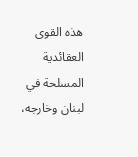هذه القوى العقائدية المسلحة في لبنان وخارجه،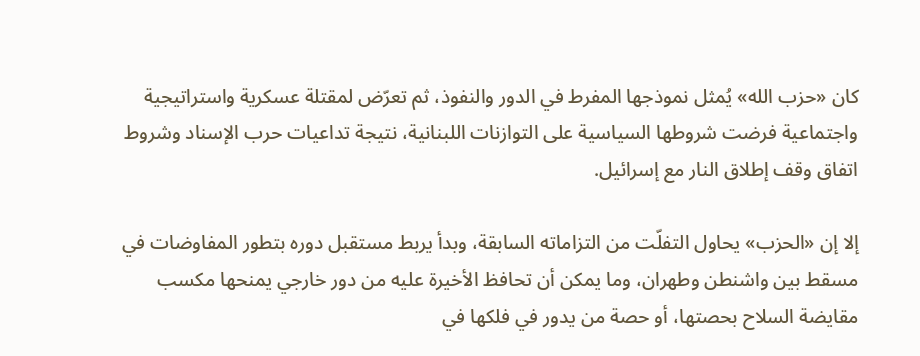كان «حزب الله» يُمثل نموذجها المفرط في الدور والنفوذ، ثم تعرّض لمقتلة عسكرية واستراتيجية واجتماعية فرضت شروطها السياسية على التوازنات اللبنانية، نتيجة تداعيات حرب الإسناد وشروط اتفاق وقف إطلاق النار مع إسرائيل.

إلا إن «الحزب» يحاول التفلّت من التزاماته السابقة، وبدأ يربط مستقبل دوره بتطور المفاوضات في مسقط بين واشنطن وطهران، وما يمكن أن تحافظ الأخيرة عليه من دور خارجي يمنحها مكسب مقايضة السلاح بحصتها، أو حصة من يدور في فلكها في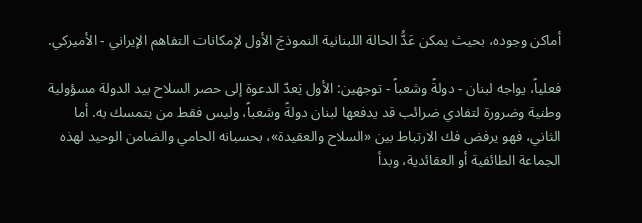أماكن وجوده، بحيث يمكن عَدُّ الحالة اللبنانية النموذجَ الأول لإمكانات التفاهم الإيراني - الأميركي.

فعلياً، يواجه لبنان - دولةً وشعباً - توجهين: الأول يَعدّ الدعوة إلى حصر السلاح بيد الدولة مسؤولية وطنية وضرورة لتفادي ضرائب قد يدفعها لبنان دولةً وشعباً، وليس فقط من يتمسك به. أما الثاني، فهو يرفض فك الارتباط بين «السلاح والعقيدة»، بحسبانه الحامي والضامن الوحيد لهذه الجماعة الطائفية أو العقائدية، وبدأ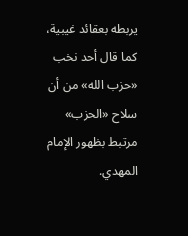يربطه بعقائد غيبية، كما قال أحد نخب «حزب الله» من أن سلاح «الحزب» مرتبط بظهور الإمام المهدي.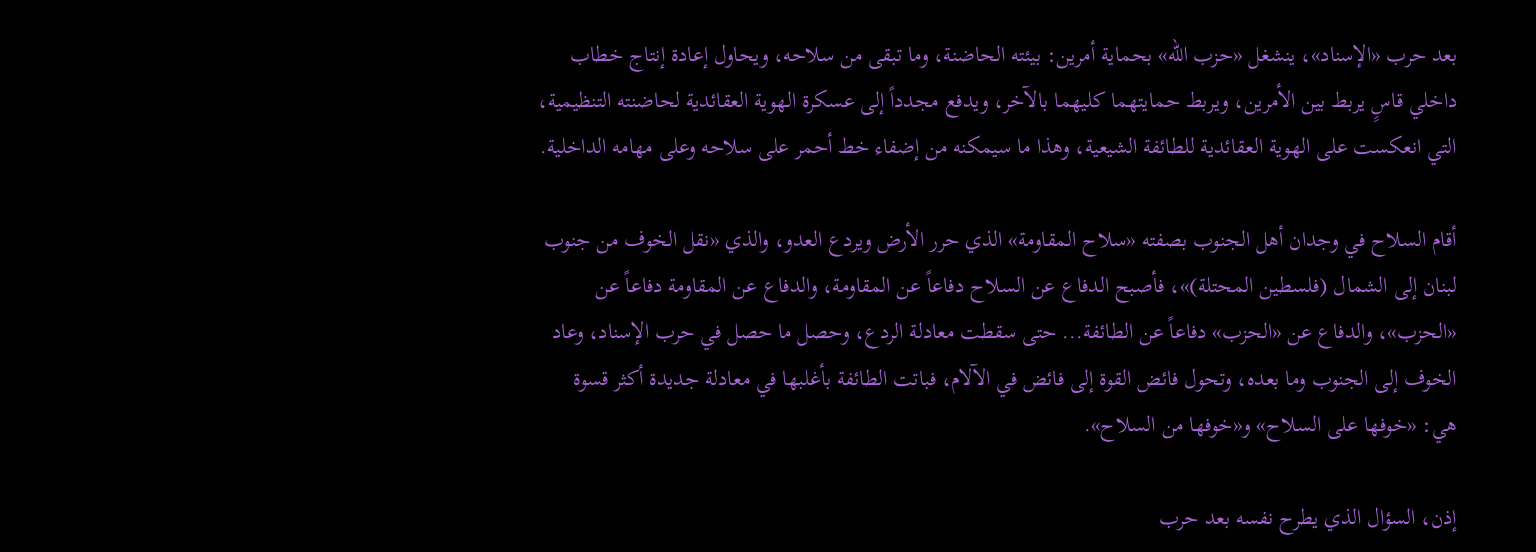بعد حرب «الإسناد»، ينشغل «حزب الله» بحماية أمرين: بيئته الحاضنة، وما تبقى من سلاحه، ويحاول إعادة إنتاج خطاب داخلي قاسٍ يربط بين الأمرين، ويربط حمايتهما كليهما بالآخر، ويدفع مجدداً إلى عسكرة الهوية العقائدية لحاضنته التنظيمية، التي انعكست على الهوية العقائدية للطائفة الشيعية، وهذا ما سيمكنه من إضفاء خط أحمر على سلاحه وعلى مهامه الداخلية.

أقام السلاح في وجدان أهل الجنوب بصفته «سلاح المقاومة» الذي حرر الأرض ويردع العدو، والذي «نقل الخوف من جنوب لبنان إلى الشمال (فلسطين المحتلة)»، فأصبح الدفاع عن السلاح دفاعاً عن المقاومة، والدفاع عن المقاومة دفاعاً عن «الحزب»، والدفاع عن «الحزب» دفاعاً عن الطائفة... حتى سقطت معادلة الردع، وحصل ما حصل في حرب الإسناد، وعاد الخوف إلى الجنوب وما بعده، وتحول فائض القوة إلى فائض في الآلام، فباتت الطائفة بأغلبها في معادلة جديدة أكثر قسوة هي: «خوفها على السلاح» و«خوفها من السلاح».

إذن، السؤال الذي يطرح نفسه بعد حرب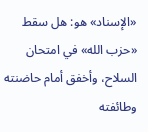«الإسناد» هو: هل سقط «حزب الله» في امتحان السلاح، وأخفق أمام حاضنته وطائفته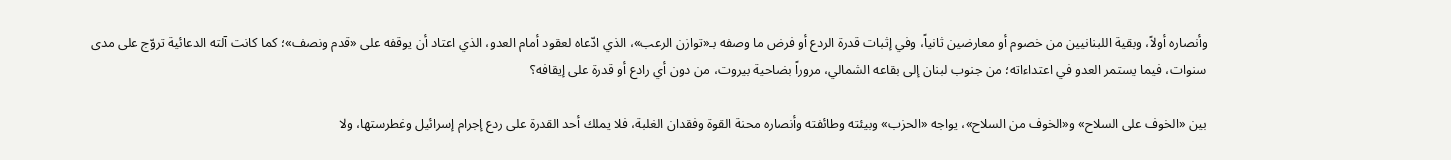وأنصاره أولاً، وبقية اللبنانيين من خصوم أو معارضين ثانياً، وفي إثبات قدرة الردع أو فرض ما وصفه بـ«توازن الرعب»، الذي ادّعاه لعقود أمام العدو، الذي اعتاد أن يوقفه على «قدم ونصف»؛ كما كانت آلته الدعائية تروّج على مدى سنوات، فيما يستمر العدو في اعتداءاته؛ من جنوب لبنان إلى بقاعه الشمالي، مروراً بضاحية بيروت، من دون أي رادع أو قدرة على إيقافه؟

بين «الخوف على السلاح» و«الخوف من السلاح»، يواجه «الحزب» وبيئته وطائفته وأنصاره محنة القوة وفقدان الغلبة، فلا يملك أحد القدرة على ردع إجرام إسرائيل وغطرستها، ولا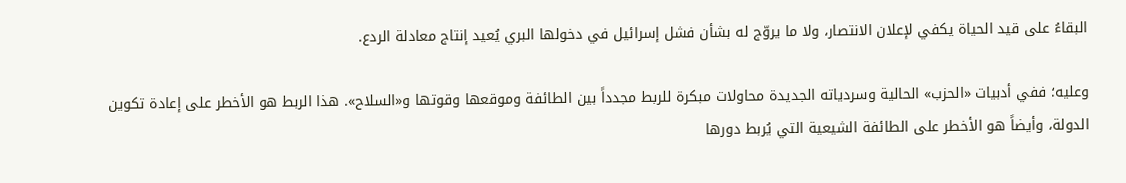البقاءُ على قيد الحياة يكفي لإعلان الانتصار، ولا ما يروّج له بشأن فشل إسرائيل في دخولها البري يُعيد إنتاج معادلة الردع.

وعليه؛ ففي أدبيات «الحزب» الحالية وسردياته الجديدة محاولات مبكرة للربط مجدداً بين الطائفة وموقعها وقوتها و«السلاح». هذا الربط هو الأخطر على إعادة تكوين الدولة، وأيضاً هو الأخطر على الطائفة الشيعية التي يُربط دورها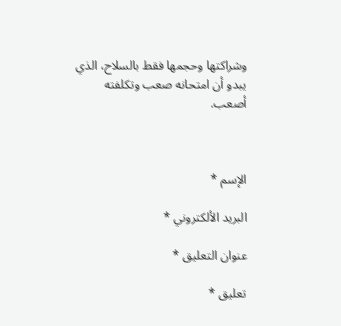وشراكتها وحجمها فقط بالسلاح، الذي يبدو أن امتحانه صعب وتكلفته أصعب.



الإسم *

البريد الألكتروني *

عنوان التعليق *

تعليق *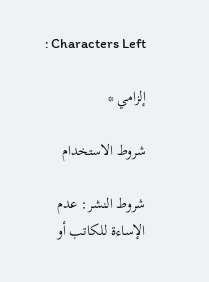: Characters Left

إلزامي *

شروط الاستخدام

شروط النشر: عدم الإساءة للكاتب أو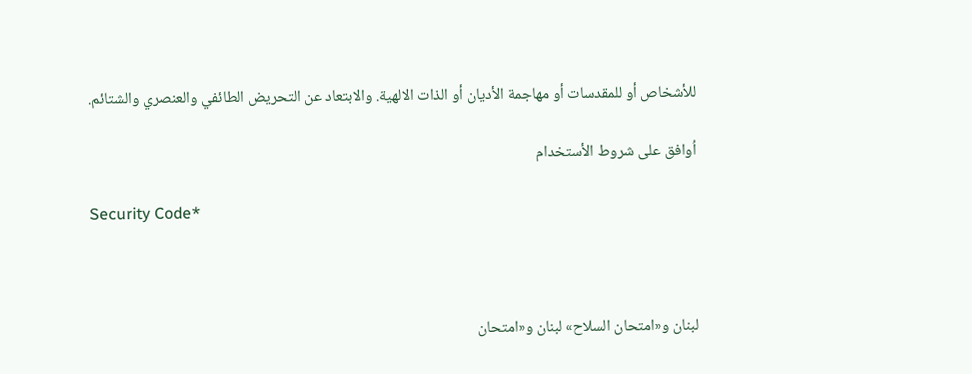للأشخاص أو للمقدسات أو مهاجمة الأديان أو الذات الالهية. والابتعاد عن التحريض الطائفي والعنصري والشتائم.

اُوافق على شروط الأستخدام

Security Code*



لبنان و«امتحان السلاح» لبنان و«امتحان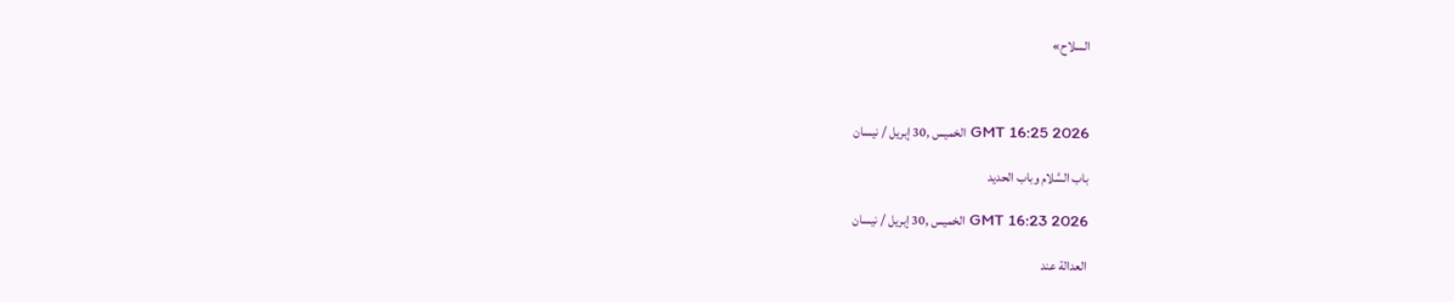السلاح»



GMT 16:25 2026 الخميس ,30 إبريل / نيسان

باب السَّلام وباب الحديد

GMT 16:23 2026 الخميس ,30 إبريل / نيسان

العدالة عند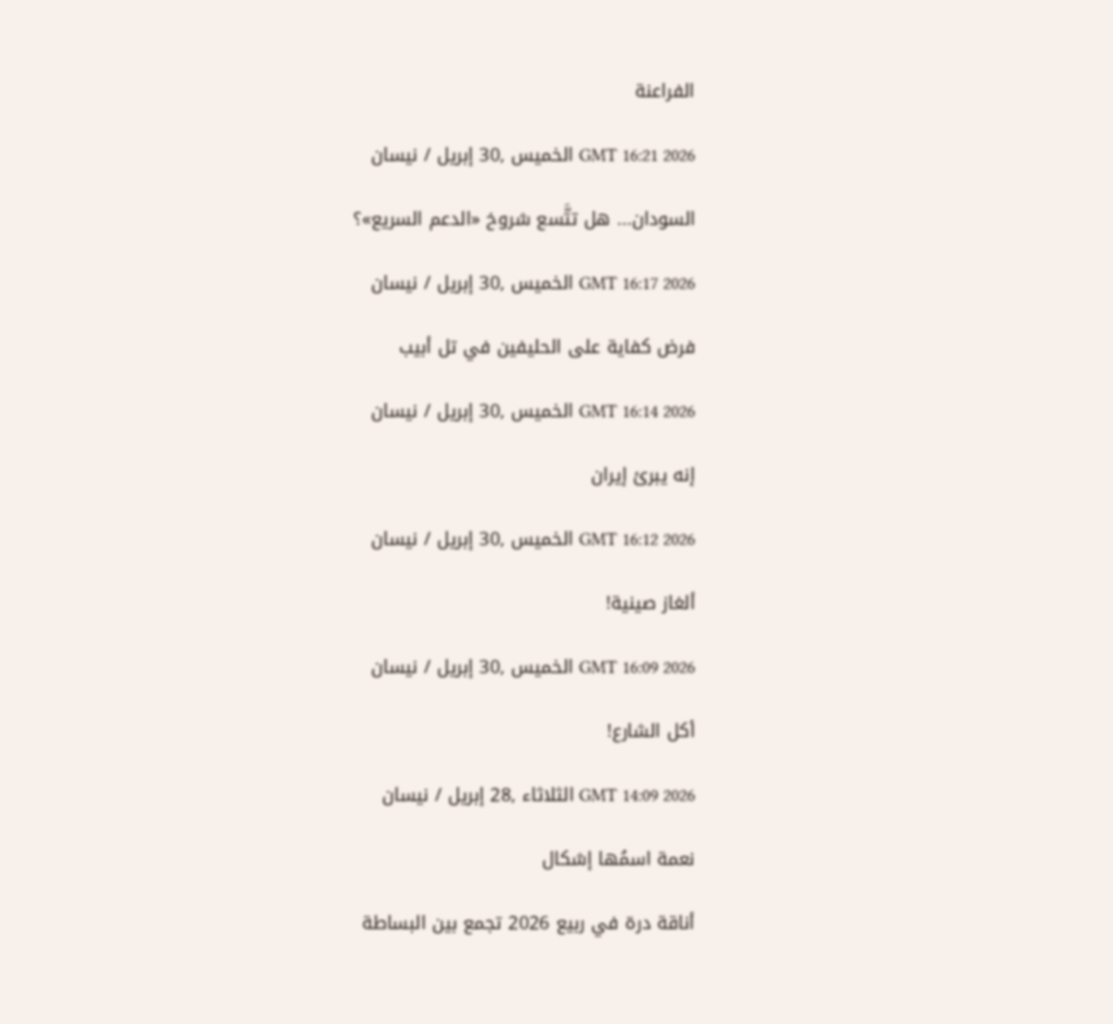الفراعنة

GMT 16:21 2026 الخميس ,30 إبريل / نيسان

السودان... هل تتَّسع شروخ «الدعم السريع»؟

GMT 16:17 2026 الخميس ,30 إبريل / نيسان

فرض كفاية على الحليفين في تل أبيب

GMT 16:14 2026 الخميس ,30 إبريل / نيسان

إنه يبرئ إيران

GMT 16:12 2026 الخميس ,30 إبريل / نيسان

ألغاز صينية!

GMT 16:09 2026 الخميس ,30 إبريل / نيسان

أكل الشارع!

GMT 14:09 2026 الثلاثاء ,28 إبريل / نيسان

نعمة اسمُها إشكال

أناقة درة في ربيع 2026 تجمع بين البساطة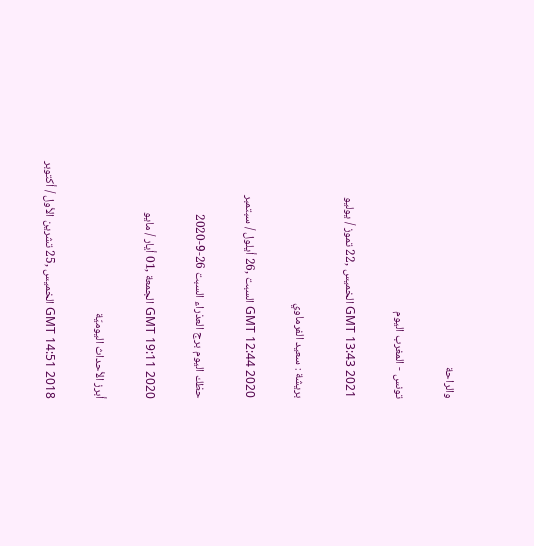والراحة

تونس - المغرب اليوم

GMT 13:43 2021 الخميس ,22 تموز / يوليو

بريشة : سعيد الفرماوي

GMT 12:44 2020 السبت ,26 أيلول / سبتمبر

حظك اليوم برج العذراء السبت 26-9-2020

GMT 19:11 2020 الجمعة ,01 أيار / مايو

أبرز الأحداث اليوميّة

GMT 14:51 2018 الخميس ,25 تشرين الأول / أكتوبر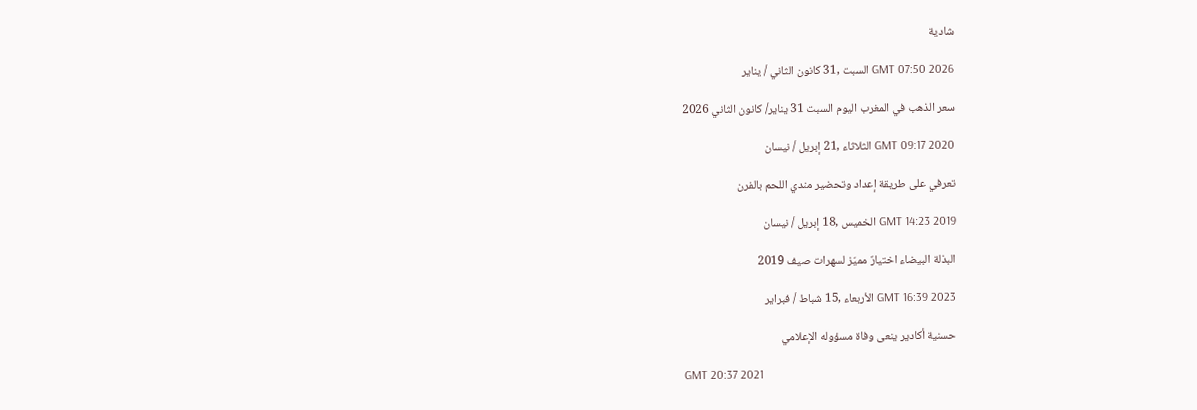شادية

GMT 07:50 2026 السبت ,31 كانون الثاني / يناير

سعر الذهب في المغرب اليوم السبت 31 يناير/ كانون الثاني 2026

GMT 09:17 2020 الثلاثاء ,21 إبريل / نيسان

تعرفي على طريقة إعداد وتحضير مندي اللحم بالفرن

GMT 14:23 2019 الخميس ,18 إبريل / نيسان

البذلة البيضاء اختيارٌ مميّز لسهرات صيف 2019

GMT 16:39 2023 الأربعاء ,15 شباط / فبراير

حسنية أكادير ينعى وفاة مسؤوله الإعلامي

GMT 20:37 2021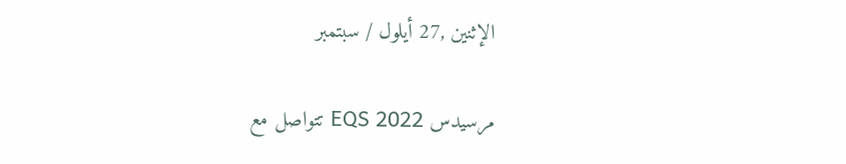الإثنين ,27 أيلول / سبتمبر

مرسيدس EQS 2022 تتواصل مع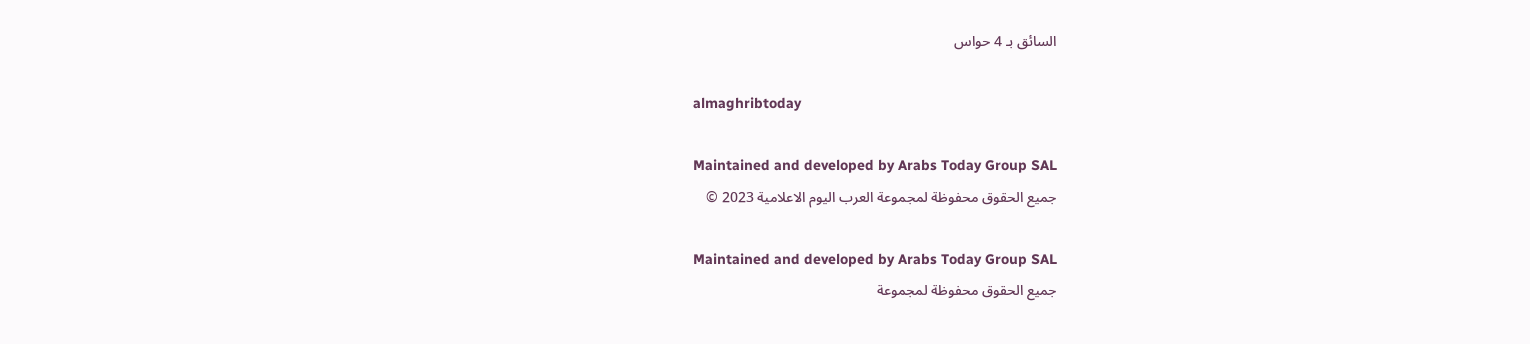السائق بـ 4 حواس

almaghribtoday

Maintained and developed by Arabs Today Group SAL
جميع الحقوق محفوظة لمجموعة العرب اليوم الاعلامية 2023 ©

Maintained and developed by Arabs Today Group SAL
جميع الحقوق محفوظة لمجموعة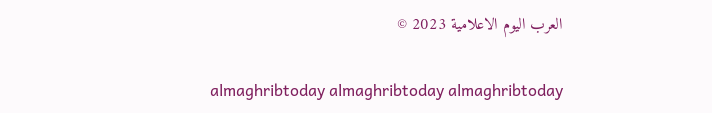العرب اليوم الاعلامية 2023 ©

almaghribtoday almaghribtoday almaghribtoday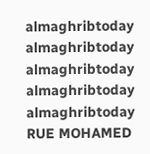almaghribtoday
almaghribtoday almaghribtoday almaghribtoday
almaghribtoday
RUE MOHAMED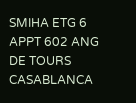SMIHA ETG 6 APPT 602 ANG DE TOURS CASABLANCA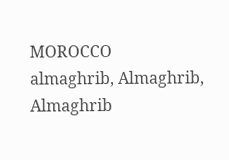MOROCCO
almaghrib, Almaghrib, Almaghrib